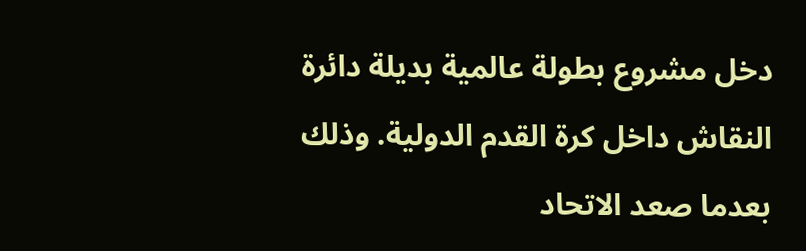دخل مشروع بطولة عالمية بديلة دائرة النقاش داخل كرة القدم الدولية. وذلك بعدما صعد الاتحاد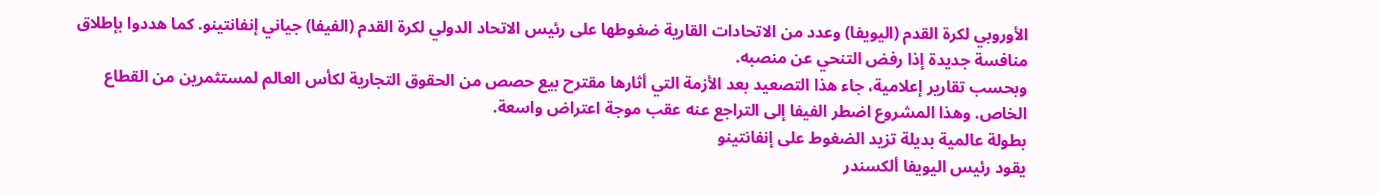الأوروبي لكرة القدم (اليويفا) وعدد من الاتحادات القارية ضغوطها على رئيس الاتحاد الدولي لكرة القدم (الفيفا) جياني إنفانتينو. كما هددوا بإطلاق منافسة جديدة إذا رفض التنحي عن منصبه.
وبحسب تقارير إعلامية، جاء هذا التصعيد بعد الأزمة التي أثارها مقترح بيع حصص من الحقوق التجارية لكأس العالم لمستثمرين من القطاع الخاص. وهذا المشروع اضطر الفيفا إلى التراجع عنه عقب موجة اعتراض واسعة.
بطولة عالمية بديلة تزيد الضغوط على إنفانتينو
يقود رئيس اليويفا ألكسندر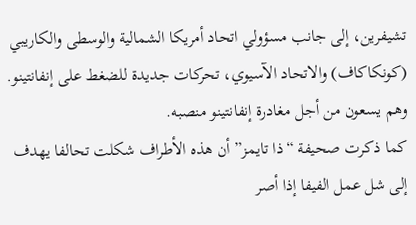تشيفرين، إلى جانب مسؤولي اتحاد أمريكا الشمالية والوسطى والكاريبي (كونكاكاف) والاتحاد الآسيوي، تحركات جديدة للضغط على إنفانتينو. وهم يسعون من أجل مغادرة إنفانتينو منصبه.
كما ذكرت صحيفة “ذا تايمز” أن هذه الأطراف شكلت تحالفا يهدف إلى شل عمل الفيفا إذا أصر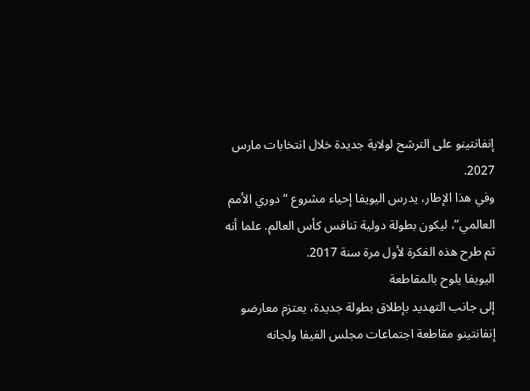إنفانتينو على الترشح لولاية جديدة خلال انتخابات مارس 2027.
وفي هذا الإطار، يدرس اليويفا إحياء مشروع “دوري الأمم العالمي”، ليكون بطولة دولية تنافس كأس العالم. علما أنه تم طرح هذه الفكرة لأول مرة سنة 2017.
اليويفا يلوح بالمقاطعة
إلى جانب التهديد بإطلاق بطولة جديدة، يعتزم معارضو إنفانتينو مقاطعة اجتماعات مجلس الفيفا ولجانه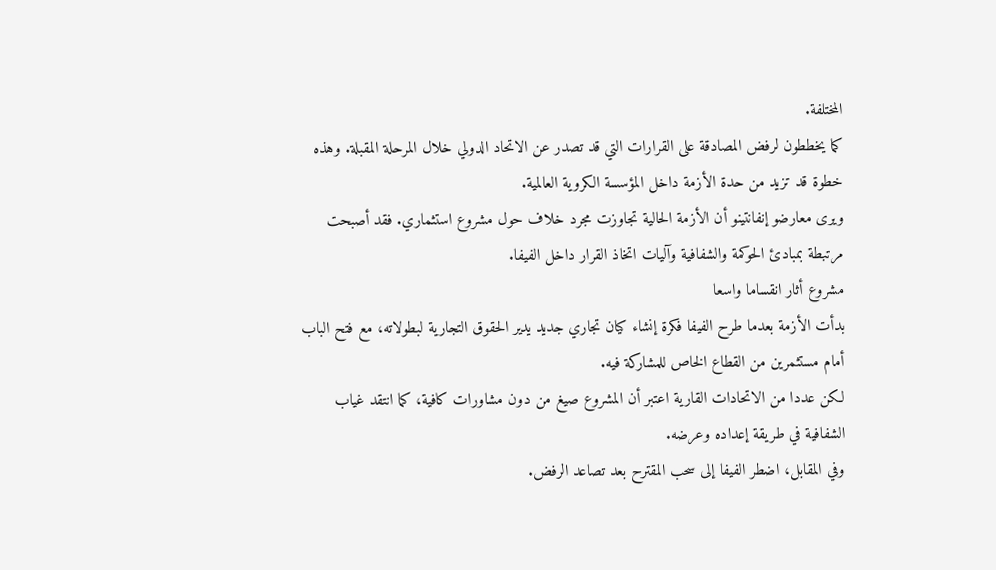المختلفة.
كما يخططون لرفض المصادقة على القرارات التي قد تصدر عن الاتحاد الدولي خلال المرحلة المقبلة. وهذه خطوة قد تزيد من حدة الأزمة داخل المؤسسة الكروية العالمية.
ويرى معارضو إنفانتينو أن الأزمة الحالية تجاوزت مجرد خلاف حول مشروع استثماري. فقد أصبحت مرتبطة بمبادئ الحوكمة والشفافية وآليات اتخاذ القرار داخل الفيفا.
مشروع أثار انقساما واسعا
بدأت الأزمة بعدما طرح الفيفا فكرة إنشاء كيان تجاري جديد يدير الحقوق التجارية لبطولاته، مع فتح الباب أمام مستثمرين من القطاع الخاص للمشاركة فيه.
لكن عددا من الاتحادات القارية اعتبر أن المشروع صيغ من دون مشاورات كافية، كما انتقد غياب الشفافية في طريقة إعداده وعرضه.
وفي المقابل، اضطر الفيفا إلى سحب المقترح بعد تصاعد الرفض.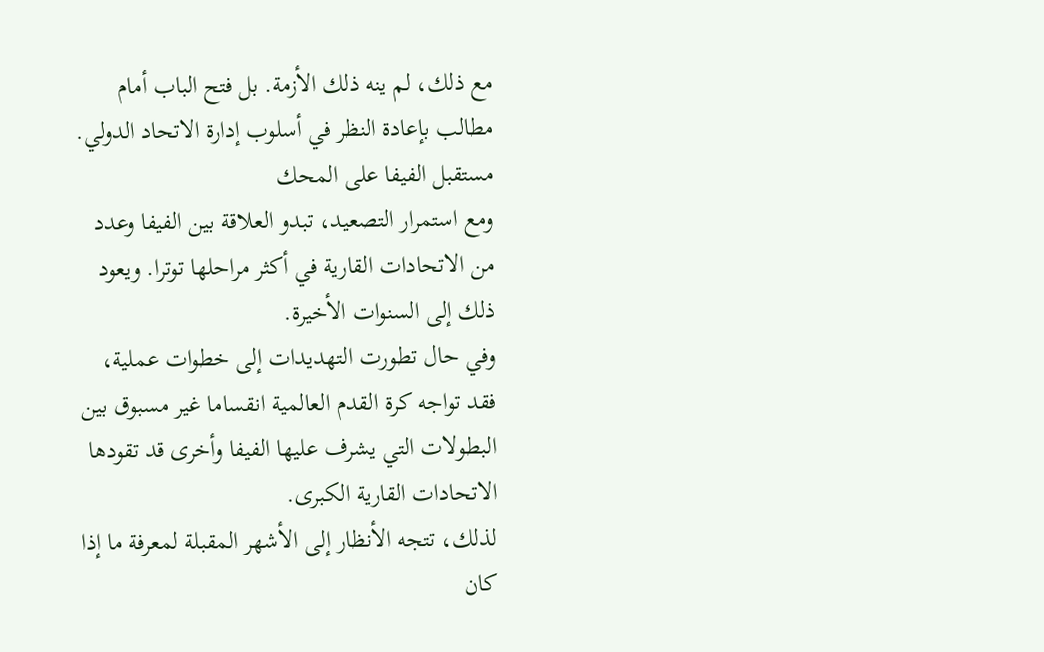مع ذلك، لم ينه ذلك الأزمة. بل فتح الباب أمام مطالب بإعادة النظر في أسلوب إدارة الاتحاد الدولي.
مستقبل الفيفا على المحك
ومع استمرار التصعيد، تبدو العلاقة بين الفيفا وعدد من الاتحادات القارية في أكثر مراحلها توترا. ويعود ذلك إلى السنوات الأخيرة.
وفي حال تطورت التهديدات إلى خطوات عملية، فقد تواجه كرة القدم العالمية انقساما غير مسبوق بين البطولات التي يشرف عليها الفيفا وأخرى قد تقودها الاتحادات القارية الكبرى.
لذلك، تتجه الأنظار إلى الأشهر المقبلة لمعرفة ما إذا كان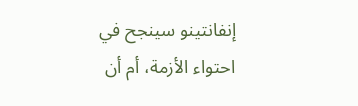إنفانتينو سينجح في احتواء الأزمة، أم أن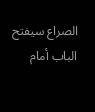الصراع سيفتح الباب أمام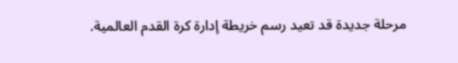مرحلة جديدة قد تعيد رسم خريطة إدارة كرة القدم العالمية.